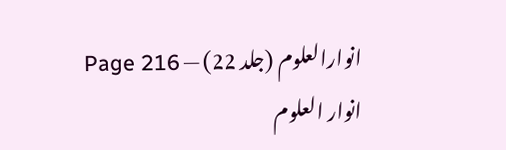انوارالعلوم (جلد 22) — Page 216
انوار العلوم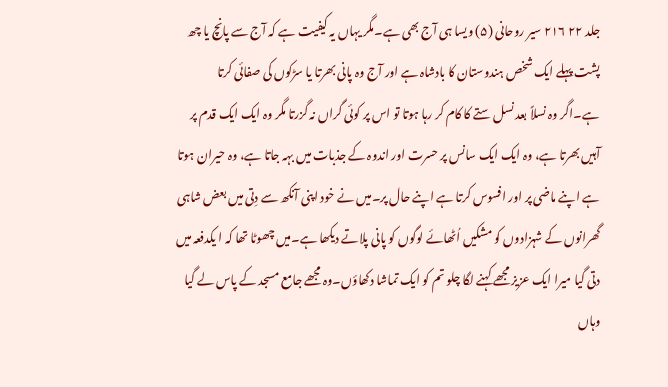جلد ۲۲ ۲۱۶ سیر روحانی (۵) ویسا ہی آج بھی ہے۔مگر یہاں یہ کیفیت ہے کہ آج سے پانچ یا چھ پشت پہلے ایک شخص ہندوستان کا بادشاہ ہے اور آج وہ پانی بھرتا یا سڑکوں کی صفائی کرتا ہے۔اگر وہ نسلاً بعد نسل ستے کا کام کر رہا ہوتا تو اس پر کوئی گراں نہ گزرتا مگر وہ ایک ایک قدم پر آہیں بھرتا ہے، وہ ایک ایک سانس پر حسرت اور اندوہ کے جذبات میں بہہ جاتا ہے، وہ حیران ہوتا ہے اپنے ماضی پر اور افسوس کرتا ہے اپنے حال پر۔میں نے خود اپنی آنکھ سے دِتی میں بعض شاہی گھرانوں کے شہزادوں کو مشکیں اُٹھائے لوگوں کو پانی پلاتے دیکھا ہے۔میں چھوٹا تھا کہ ا یکدفعہ میں دتی گیا میرا ایک عزیز مجھے کہنے لگا چلو تم کو ایک تماشا دکھاؤں۔وہ مجھے جامع مسجد کے پاس لے گیا وہاں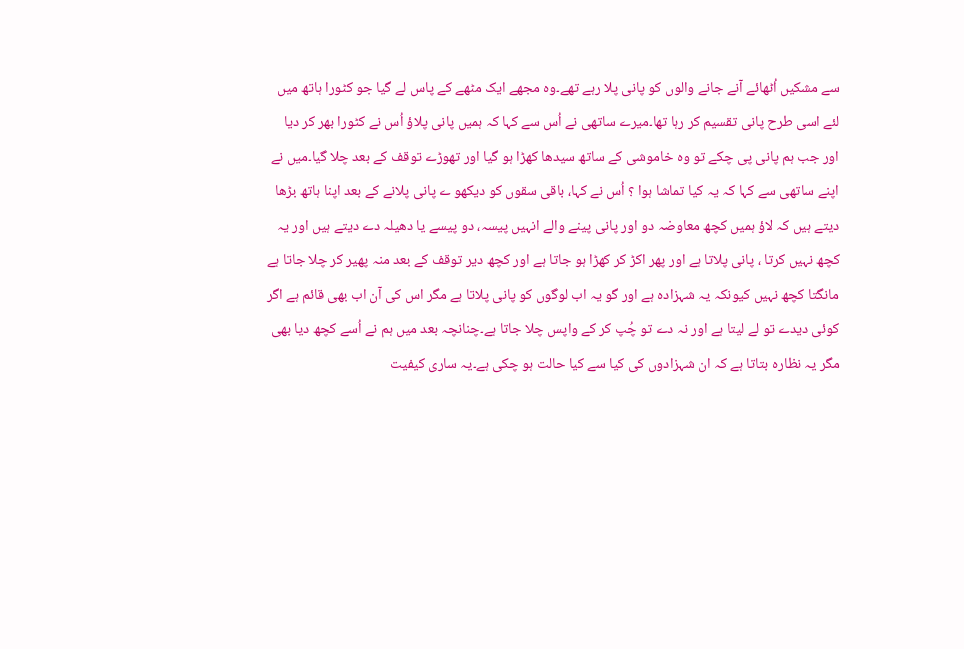سے مشکیں اُٹھائے آنے جانے والوں کو پانی پلا رہے تھے۔وہ مجھے ایک مٹھے کے پاس لے گیا جو کٹورا ہاتھ میں لئے اسی طرح پانی تقسیم کر رہا تھا۔میرے ساتھی نے اُس سے کہا کہ ہمیں پانی پلاؤ اُس نے کٹورا بھر کر دیا اور جب ہم پانی پی چکے تو وہ خاموشی کے ساتھ سیدھا کھڑا ہو گیا اور تھوڑے توقف کے بعد چلا گیا۔میں نے اپنے ساتھی سے کہا کہ یہ کیا تماشا ہوا ؟ اُس نے کہا، باقی سقوں کو دیکھو ے پانی پلانے کے بعد اپنا ہاتھ بڑھا دیتے ہیں کہ لاؤ ہمیں کچھ معاوضہ دو اور پانی پینے والے انہیں پیسہ، دو پیسے یا دھیلہ دے دیتے ہیں اور یہ کچھ نہیں کرتا ، پانی پلاتا ہے اور پھر اکڑ کر کھڑا ہو جاتا ہے اور کچھ دیر توقف کے بعد منہ پھیر کر چلا جاتا ہے مانگتا کچھ نہیں کیونکہ یہ شہزادہ ہے اور گو یہ اب لوگوں کو پانی پلاتا ہے مگر اس کی آن اب بھی قائم ہے اگر کوئی دیدے تو لے لیتا ہے اور نہ دے تو چُپ کر کے واپس چلا جاتا ہے۔چنانچہ بعد میں ہم نے اُسے کچھ دیا بھی مگر یہ نظارہ بتاتا ہے کہ ان شہزادوں کی کیا سے کیا حالت ہو چکی ہے۔یہ ساری کیفیت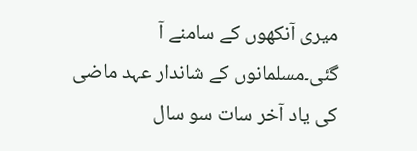میری آنکھوں کے سامنے آ گئی۔مسلمانوں کے شاندار عہد ماضی کی یاد آخر سات سو سال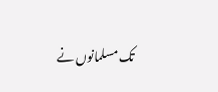تک مسلمانوں نے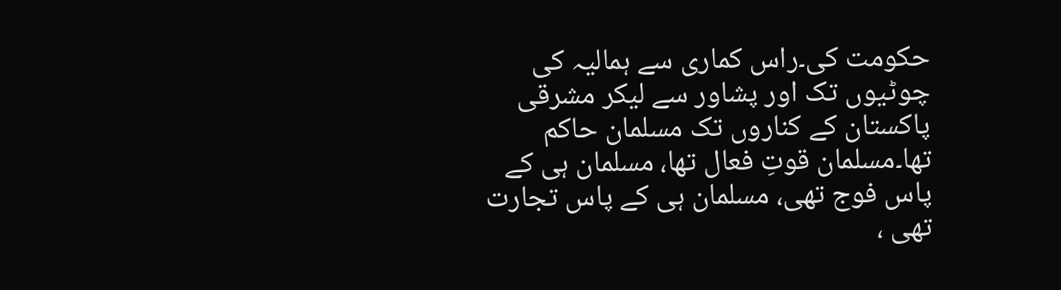حکومت کی۔راس کماری سے ہمالیہ کی چوٹیوں تک اور پشاور سے لیکر مشرقی پاکستان کے کناروں تک مسلمان حاکم تھا۔مسلمان قوتِ فعال تھا، مسلمان ہی کے پاس فوج تھی، مسلمان ہی کے پاس تجارت تھی ،